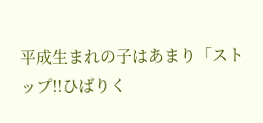平成生まれの子はあまり「ストップ!!ひばりく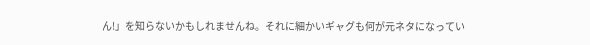ん!」を知らないかもしれませんね。それに細かいギャグも何が元ネタになってい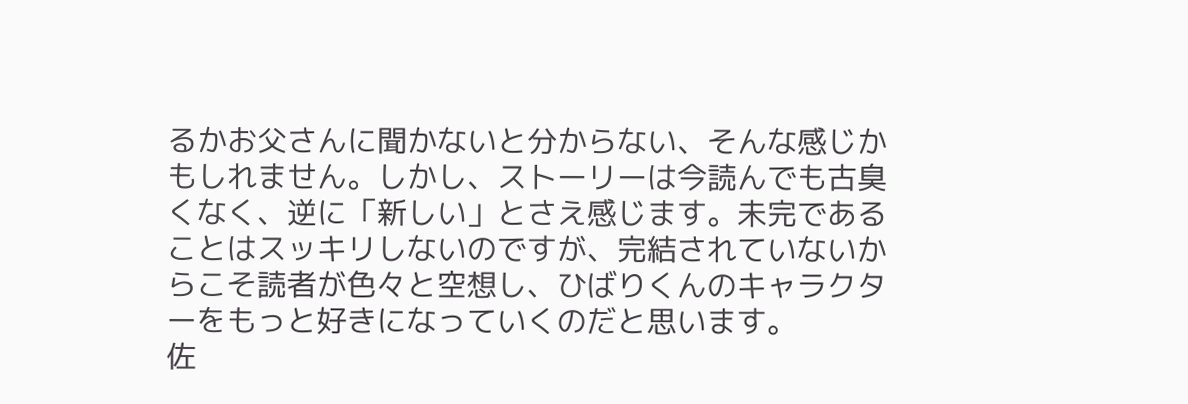るかお父さんに聞かないと分からない、そんな感じかもしれません。しかし、ストーリーは今読んでも古臭くなく、逆に「新しい」とさえ感じます。未完であることはスッキリしないのですが、完結されていないからこそ読者が色々と空想し、ひばりくんのキャラクターをもっと好きになっていくのだと思います。
佐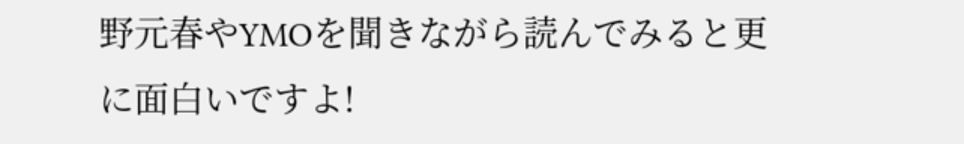野元春やYMOを聞きながら読んでみると更に面白いですよ!